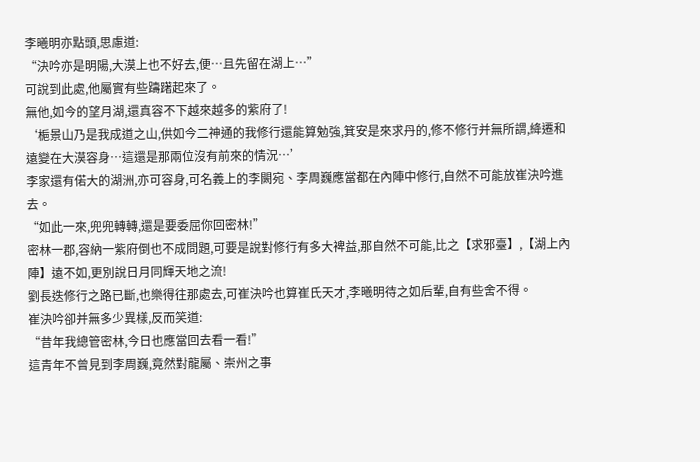李曦明亦點頭,思慮道:
“決吟亦是明陽,大漠上也不好去,便…且先留在湖上…”
可說到此處,他屬實有些躊躇起來了。
無他,如今的望月湖,還真容不下越來越多的紫府了!
‘梔景山乃是我成道之山,供如今二神通的我修行還能算勉強,箕安是來求丹的,修不修行并無所謂,絳遷和遠變在大漠容身…這還是那兩位沒有前來的情況…’
李家還有偌大的湖洲,亦可容身,可名義上的李闕宛、李周巍應當都在內陣中修行,自然不可能放崔決吟進去。
“如此一來,兜兜轉轉,還是要委屈你回密林!”
密林一郡,容納一紫府倒也不成問題,可要是說對修行有多大裨益,那自然不可能,比之【求邪臺】,【湖上內陣】遠不如,更別說日月同輝天地之流!
劉長迭修行之路已斷,也樂得往那處去,可崔決吟也算崔氏天才,李曦明待之如后輩,自有些舍不得。
崔決吟卻并無多少異樣,反而笑道:
“昔年我總管密林,今日也應當回去看一看!”
這青年不曾見到李周巍,竟然對龍屬、崇州之事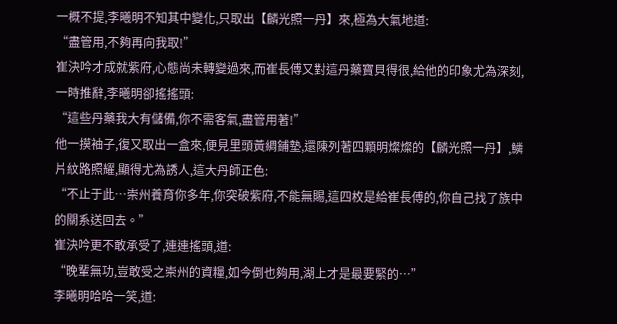一概不提,李曦明不知其中變化,只取出【麟光照一丹】來,極為大氣地道:
“盡管用,不夠再向我取!”
崔決吟才成就紫府,心態尚未轉變過來,而崔長傅又對這丹藥寶貝得很,給他的印象尤為深刻,一時推辭,李曦明卻搖搖頭:
“這些丹藥我大有儲備,你不需客氣,盡管用著!”
他一摸袖子,復又取出一盒來,便見里頭黃綢鋪墊,還陳列著四顆明燦燦的【麟光照一丹】,鱗片紋路照耀,顯得尤為誘人,這大丹師正色:
“不止于此…崇州養育你多年,你突破紫府,不能無賜,這四枚是給崔長傅的,你自己找了族中的關系送回去。”
崔決吟更不敢承受了,連連搖頭,道:
“晚輩無功,豈敢受之崇州的資糧,如今倒也夠用,湖上才是最要緊的…”
李曦明哈哈一笑,道: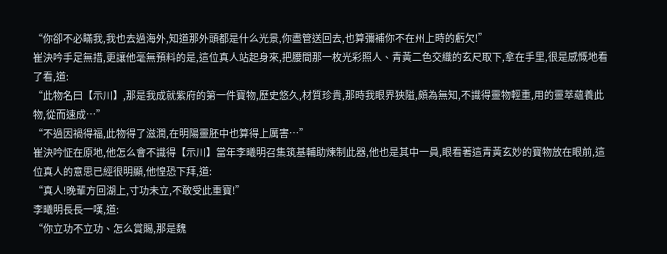“你卻不必瞞我,我也去過海外,知道那外頭都是什么光景,你盡管送回去,也算彌補你不在州上時的虧欠!”
崔決吟手足無措,更讓他毫無預料的是,這位真人站起身來,把腰間那一枚光彩照人、青黃二色交織的玄尺取下,拿在手里,很是感慨地看了看,道:
“此物名曰【示川】,那是我成就紫府的第一件寶物,歷史悠久,材質珍貴,那時我眼界狹隘,頗為無知,不識得靈物輕重,用的靈萃蘊養此物,從而速成…”
“不過因禍得福,此物得了滋潤,在明陽靈胚中也算得上厲害…”
崔決吟怔在原地,他怎么會不識得【示川】當年李曦明召集筑基輔助煉制此器,他也是其中一員,眼看著這青黃玄妙的寶物放在眼前,這位真人的意思已經很明顯,他惶恐下拜,道:
“真人!晚輩方回湖上,寸功未立,不敢受此重寶!”
李曦明長長一嘆,道:
“你立功不立功、怎么賞賜,那是魏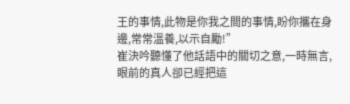王的事情,此物是你我之間的事情,盼你攜在身邊,常常溫養,以示自勵!”
崔決吟聽懂了他話語中的關切之意,一時無言,眼前的真人卻已經把這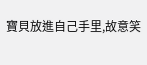寶貝放進自己手里,故意笑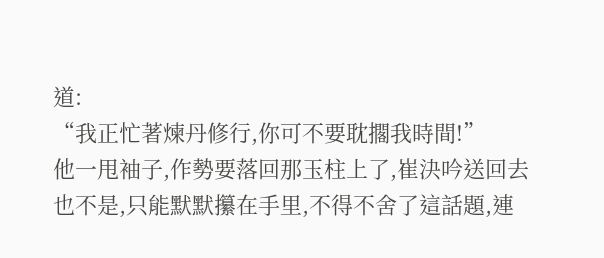道:
“我正忙著煉丹修行,你可不要耽擱我時間!”
他一甩袖子,作勢要落回那玉柱上了,崔決吟送回去也不是,只能默默攥在手里,不得不舍了這話題,連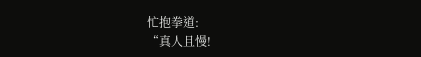忙抱拳道:
“真人且慢!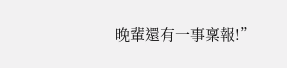晚輩還有一事稟報!”